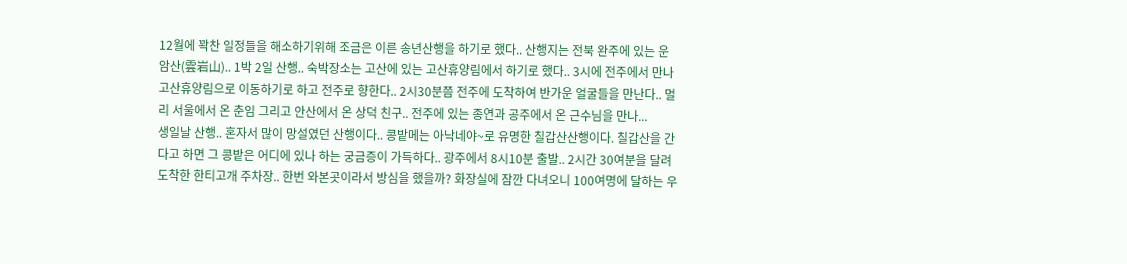12월에 꽉찬 일정들을 해소하기위해 조금은 이른 송년산행을 하기로 했다.. 산행지는 전북 완주에 있는 운암산(雲岩山).. 1박 2일 산행.. 숙박장소는 고산에 있는 고산휴양림에서 하기로 했다.. 3시에 전주에서 만나 고산휴양림으로 이동하기로 하고 전주로 향한다.. 2시30분쯤 전주에 도착하여 반가운 얼굴들을 만난다.. 멀리 서울에서 온 춘임 그리고 안산에서 온 상덕 친구.. 전주에 있는 종연과 공주에서 온 근수님을 만나...
생일날 산행.. 혼자서 많이 망설였던 산행이다.. 콩밭메는 아낙네야~로 유명한 칠갑산산행이다. 칠갑산을 간다고 하면 그 콩밭은 어디에 있나 하는 궁금증이 가득하다.. 광주에서 8시10분 출발.. 2시간 30여분을 달려 도착한 한티고개 주차장.. 한번 와본곳이라서 방심을 했을까? 화장실에 잠깐 다녀오니 100여명에 달하는 우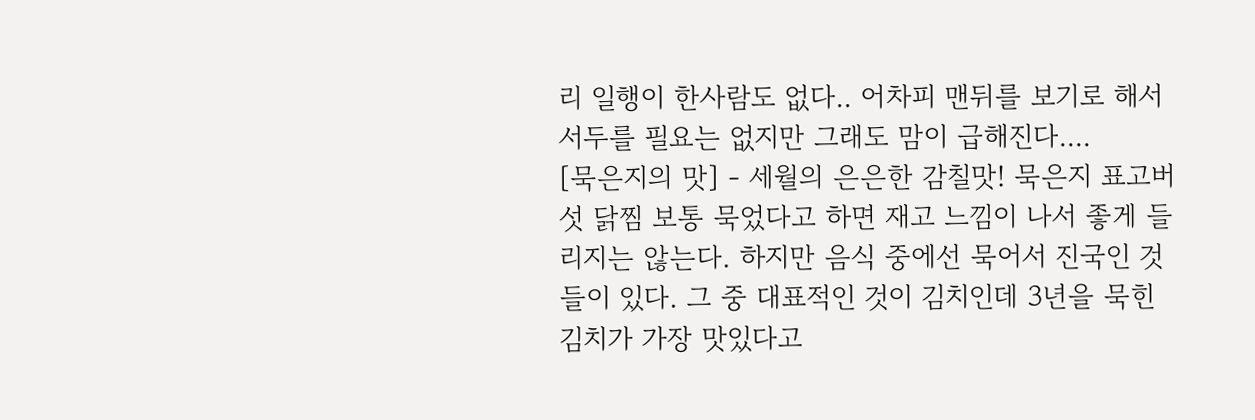리 일행이 한사람도 없다.. 어차피 맨뒤를 보기로 해서 서두를 필요는 없지만 그래도 맘이 급해진다....
[묵은지의 맛] - 세월의 은은한 감칠맛! 묵은지 표고버섯 닭찜 보통 묵었다고 하면 재고 느낌이 나서 좋게 들리지는 않는다. 하지만 음식 중에선 묵어서 진국인 것들이 있다. 그 중 대표적인 것이 김치인데 3년을 묵힌 김치가 가장 맛있다고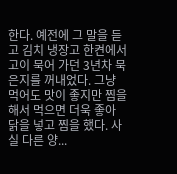한다. 예전에 그 말을 듣고 김치 냉장고 한켠에서 고이 묵어 가던 3년차 묵은지를 꺼내었다. 그냥 먹어도 맛이 좋지만 찜을 해서 먹으면 더욱 좋아 닭을 넣고 찜을 했다. 사실 다른 양...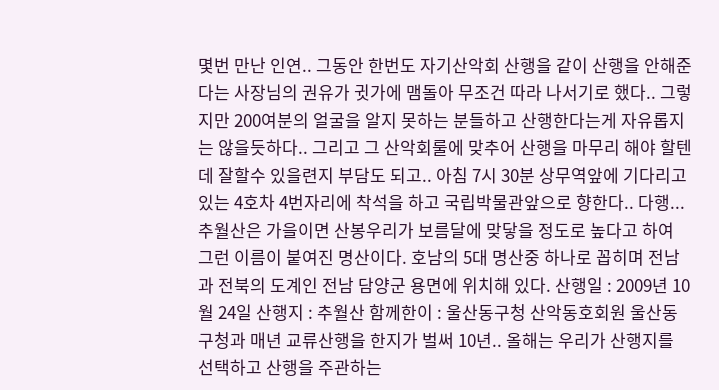몇번 만난 인연.. 그동안 한번도 자기산악회 산행을 같이 산행을 안해준다는 사장님의 권유가 귓가에 맴돌아 무조건 따라 나서기로 했다.. 그렇지만 200여분의 얼굴을 알지 못하는 분들하고 산행한다는게 자유롭지는 않을듯하다.. 그리고 그 산악회룰에 맞추어 산행을 마무리 해야 할텐데 잘할수 있을련지 부담도 되고.. 아침 7시 30분 상무역앞에 기다리고 있는 4호차 4번자리에 착석을 하고 국립박물관앞으로 향한다.. 다행...
추월산은 가을이면 산봉우리가 보름달에 맞닿을 정도로 높다고 하여 그런 이름이 붙여진 명산이다. 호남의 5대 명산중 하나로 꼽히며 전남과 전북의 도계인 전남 담양군 용면에 위치해 있다. 산행일 : 2009년 10월 24일 산행지 : 추월산 함께한이 : 울산동구청 산악동호회원 울산동구청과 매년 교류산행을 한지가 벌써 10년.. 올해는 우리가 산행지를 선택하고 산행을 주관하는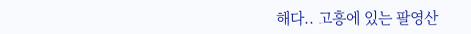해다.. 고흥에 있는 팔영산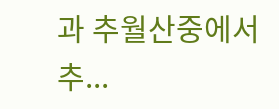과 추월산중에서 추...